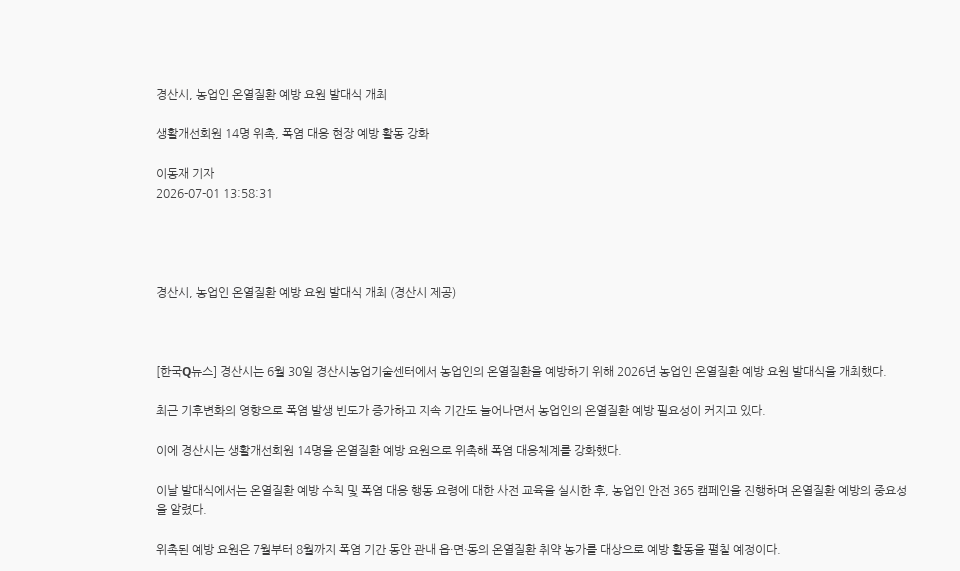경산시, 농업인 온열질환 예방 요원 발대식 개최

생활개선회원 14명 위촉, 폭염 대응 현장 예방 활동 강화

이동재 기자
2026-07-01 13:58:31




경산시, 농업인 온열질환 예방 요원 발대식 개최 (경산시 제공)



[한국Q뉴스] 경산시는 6월 30일 경산시농업기술센터에서 농업인의 온열질환을 예방하기 위해 2026년 농업인 온열질환 예방 요원 발대식을 개최했다.

최근 기후변화의 영향으로 폭염 발생 빈도가 증가하고 지속 기간도 늘어나면서 농업인의 온열질환 예방 필요성이 커지고 있다.

이에 경산시는 생활개선회원 14명을 온열질환 예방 요원으로 위촉해 폭염 대응체계를 강화했다.

이날 발대식에서는 온열질환 예방 수칙 및 폭염 대응 행동 요령에 대한 사전 교육을 실시한 후, 농업인 안전 365 캠페인을 진행하며 온열질환 예방의 중요성을 알렸다.

위촉된 예방 요원은 7월부터 8월까지 폭염 기간 동안 관내 읍·면·동의 온열질환 취약 농가를 대상으로 예방 활동을 펼칠 예정이다.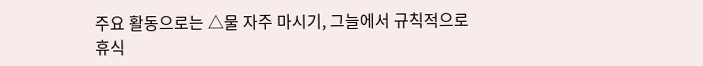주요 활동으로는 △물 자주 마시기, 그늘에서 규칙적으로 휴식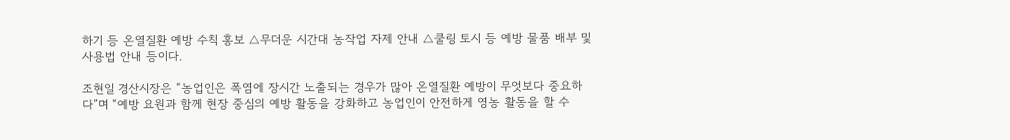하기 등 온열질환 예방 수칙 홍보 △무더운 시간대 농작업 자제 안내 △쿨링 토시 등 예방 물품 배부 및 사용법 안내 등이다.

조현일 경산시장은 “농업인은 폭염에 장시간 노출되는 경우가 많아 온열질환 예방이 무엇보다 중요하다”며 “예방 요원과 함께 현장 중심의 예방 활동을 강화하고 농업인이 안전하게 영농 활동을 할 수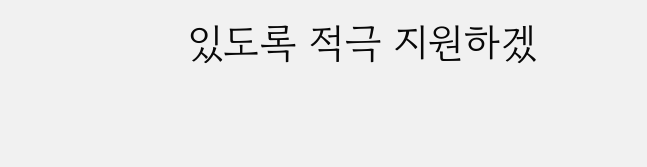있도록 적극 지원하겠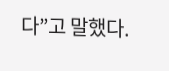다”고 말했다.